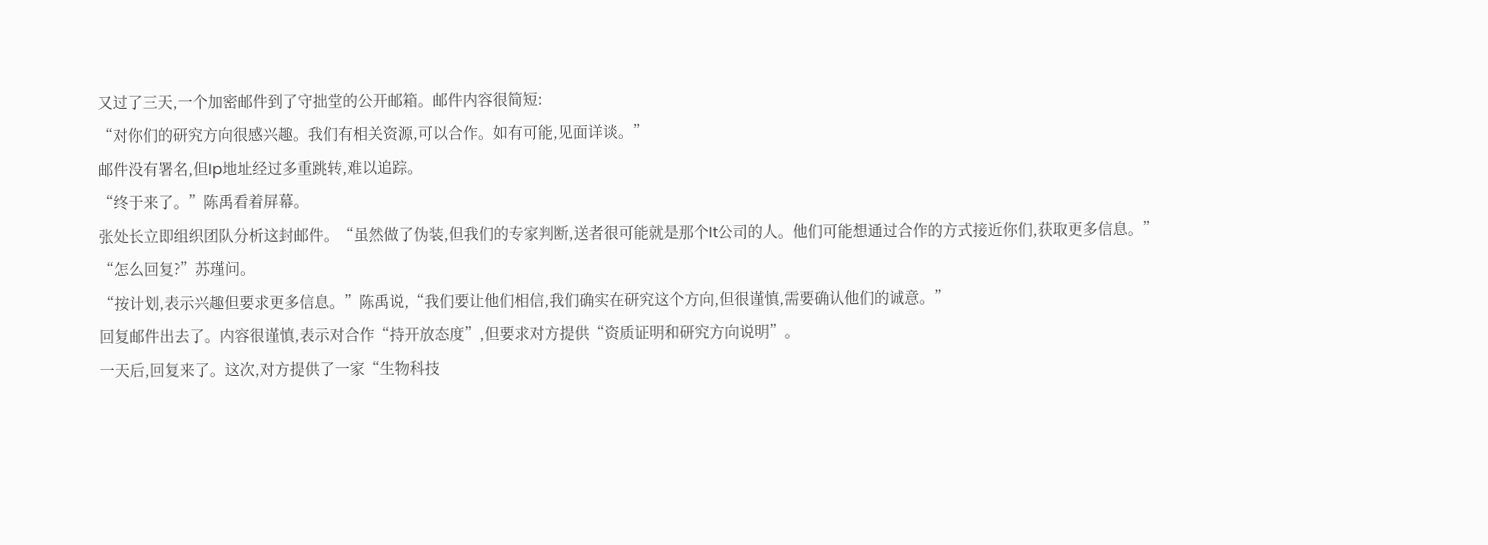又过了三天,一个加密邮件到了守拙堂的公开邮箱。邮件内容很简短:
“对你们的研究方向很感兴趣。我们有相关资源,可以合作。如有可能,见面详谈。”
邮件没有署名,但Ip地址经过多重跳转,难以追踪。
“终于来了。”陈禹看着屏幕。
张处长立即组织团队分析这封邮件。“虽然做了伪装,但我们的专家判断,送者很可能就是那个It公司的人。他们可能想通过合作的方式接近你们,获取更多信息。”
“怎么回复?”苏瑾问。
“按计划,表示兴趣但要求更多信息。”陈禹说,“我们要让他们相信,我们确实在研究这个方向,但很谨慎,需要确认他们的诚意。”
回复邮件出去了。内容很谨慎,表示对合作“持开放态度”,但要求对方提供“资质证明和研究方向说明”。
一天后,回复来了。这次,对方提供了一家“生物科技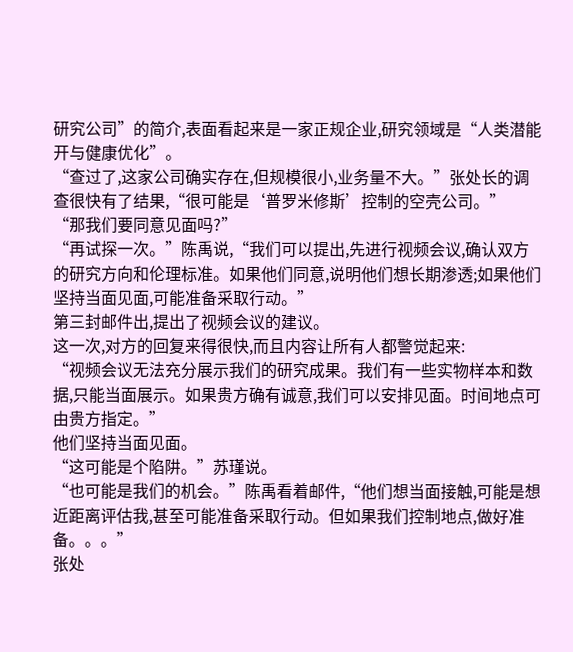研究公司”的简介,表面看起来是一家正规企业,研究领域是“人类潜能开与健康优化”。
“查过了,这家公司确实存在,但规模很小,业务量不大。”张处长的调查很快有了结果,“很可能是‘普罗米修斯’控制的空壳公司。”
“那我们要同意见面吗?”
“再试探一次。”陈禹说,“我们可以提出,先进行视频会议,确认双方的研究方向和伦理标准。如果他们同意,说明他们想长期渗透;如果他们坚持当面见面,可能准备采取行动。”
第三封邮件出,提出了视频会议的建议。
这一次,对方的回复来得很快,而且内容让所有人都警觉起来:
“视频会议无法充分展示我们的研究成果。我们有一些实物样本和数据,只能当面展示。如果贵方确有诚意,我们可以安排见面。时间地点可由贵方指定。”
他们坚持当面见面。
“这可能是个陷阱。”苏瑾说。
“也可能是我们的机会。”陈禹看着邮件,“他们想当面接触,可能是想近距离评估我,甚至可能准备采取行动。但如果我们控制地点,做好准备。。。”
张处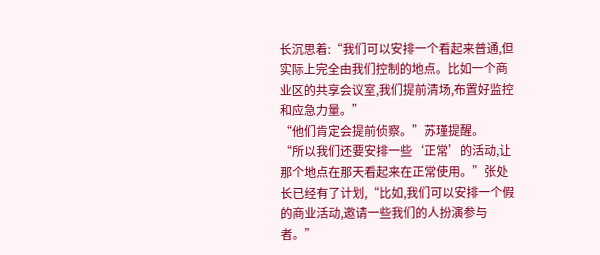长沉思着:“我们可以安排一个看起来普通,但实际上完全由我们控制的地点。比如一个商业区的共享会议室,我们提前清场,布置好监控和应急力量。”
“他们肯定会提前侦察。”苏瑾提醒。
“所以我们还要安排一些‘正常’的活动,让那个地点在那天看起来在正常使用。”张处长已经有了计划,“比如,我们可以安排一个假的商业活动,邀请一些我们的人扮演参与者。”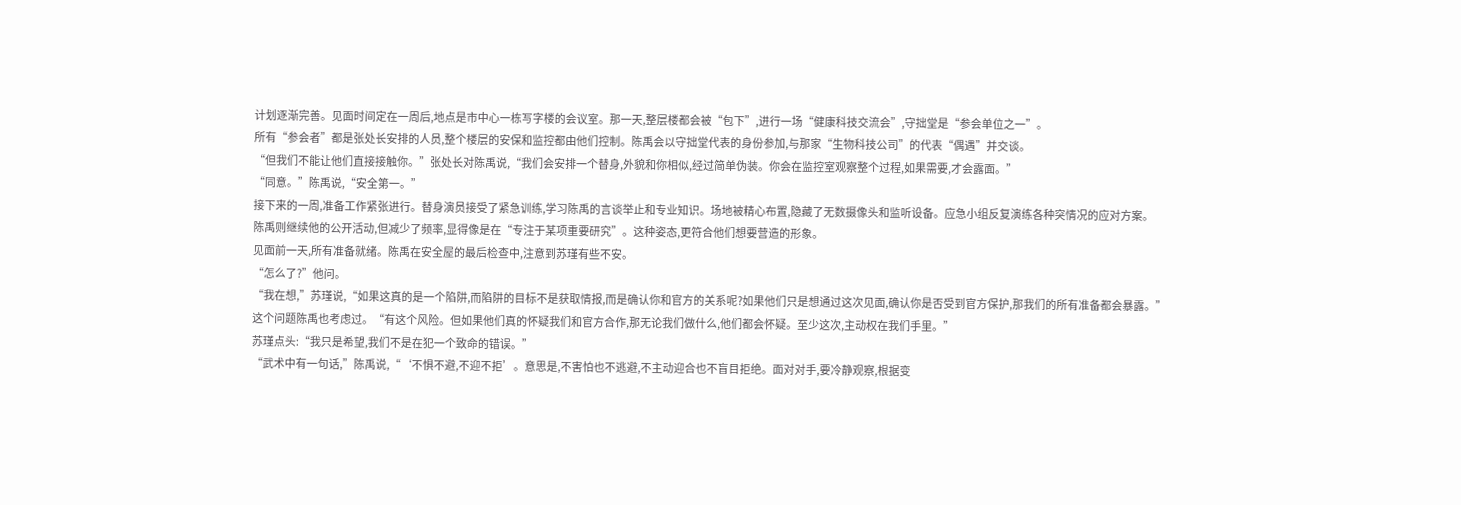计划逐渐完善。见面时间定在一周后,地点是市中心一栋写字楼的会议室。那一天,整层楼都会被“包下”,进行一场“健康科技交流会”,守拙堂是“参会单位之一”。
所有“参会者”都是张处长安排的人员,整个楼层的安保和监控都由他们控制。陈禹会以守拙堂代表的身份参加,与那家“生物科技公司”的代表“偶遇”并交谈。
“但我们不能让他们直接接触你。”张处长对陈禹说,“我们会安排一个替身,外貌和你相似,经过简单伪装。你会在监控室观察整个过程,如果需要,才会露面。”
“同意。”陈禹说,“安全第一。”
接下来的一周,准备工作紧张进行。替身演员接受了紧急训练,学习陈禹的言谈举止和专业知识。场地被精心布置,隐藏了无数摄像头和监听设备。应急小组反复演练各种突情况的应对方案。
陈禹则继续他的公开活动,但减少了频率,显得像是在“专注于某项重要研究”。这种姿态,更符合他们想要营造的形象。
见面前一天,所有准备就绪。陈禹在安全屋的最后检查中,注意到苏瑾有些不安。
“怎么了?”他问。
“我在想,”苏瑾说,“如果这真的是一个陷阱,而陷阱的目标不是获取情报,而是确认你和官方的关系呢?如果他们只是想通过这次见面,确认你是否受到官方保护,那我们的所有准备都会暴露。”
这个问题陈禹也考虑过。“有这个风险。但如果他们真的怀疑我们和官方合作,那无论我们做什么,他们都会怀疑。至少这次,主动权在我们手里。”
苏瑾点头:“我只是希望,我们不是在犯一个致命的错误。”
“武术中有一句话,”陈禹说,“‘不惧不避,不迎不拒’。意思是,不害怕也不逃避,不主动迎合也不盲目拒绝。面对对手,要冷静观察,根据变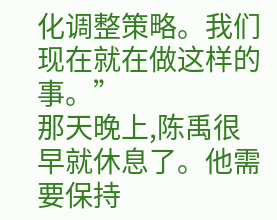化调整策略。我们现在就在做这样的事。”
那天晚上,陈禹很早就休息了。他需要保持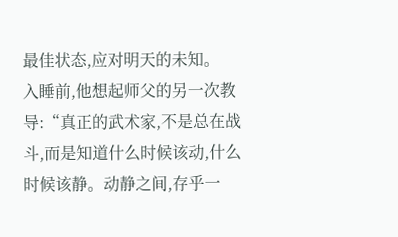最佳状态,应对明天的未知。
入睡前,他想起师父的另一次教导:“真正的武术家,不是总在战斗,而是知道什么时候该动,什么时候该静。动静之间,存乎一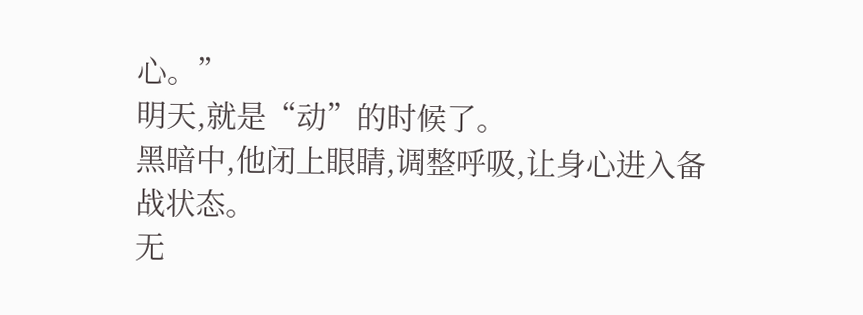心。”
明天,就是“动”的时候了。
黑暗中,他闭上眼睛,调整呼吸,让身心进入备战状态。
无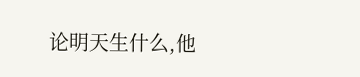论明天生什么,他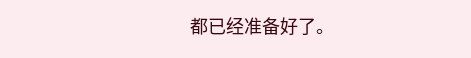都已经准备好了。